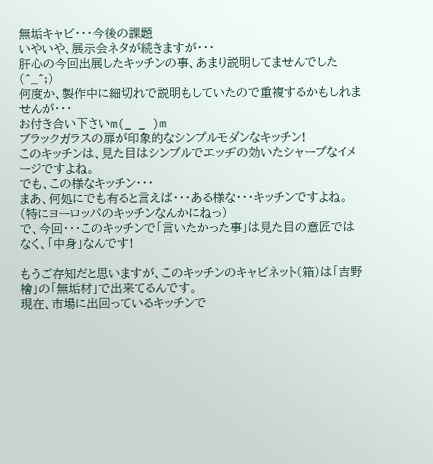無垢キャビ・・・今後の課題
いやいや、展示会ネタが続きますが・・・
肝心の今回出展したキッチンの事、あまり説明してませんでした(^_^;)
何度か、製作中に細切れで説明もしていたので重複するかもしれませんが・・・
お付き合い下さいm(_ _ )m
ブラックガラスの扉が印象的なシンプルモダンなキッチン!
このキッチンは、見た目はシンプルでエッヂの効いたシャープなイメージですよね。
でも、この様なキッチン・・・
まあ、何処にでも有ると言えば・・・ある様な・・・キッチンですよね。(特にヨーロッパのキッチンなんかにねっ)
で、今回・・・このキッチンで「言いたかった事」は見た目の意匠ではなく、「中身」なんです!

もうご存知だと思いますが、このキッチンのキャビネット(箱)は「吉野檜」の「無垢材」で出来てるんです。
現在、市場に出回っているキッチンで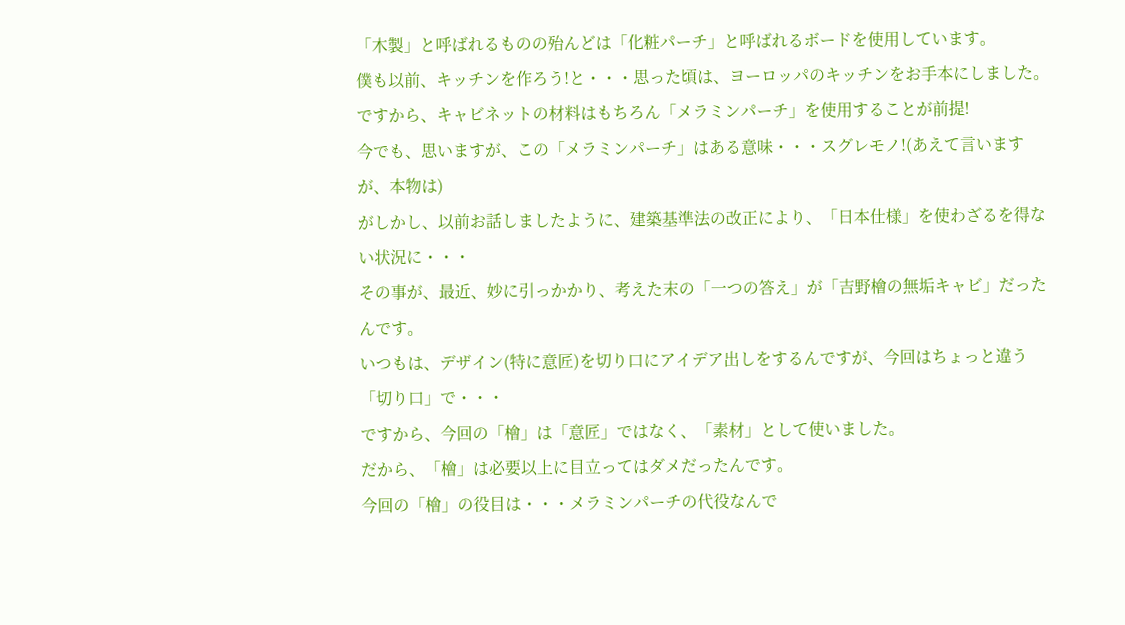「木製」と呼ばれるものの殆んどは「化粧パーチ」と呼ばれるボードを使用しています。
僕も以前、キッチンを作ろう!と・・・思った頃は、ヨーロッパのキッチンをお手本にしました。
ですから、キャビネットの材料はもちろん「メラミンパーチ」を使用することが前提!
今でも、思いますが、この「メラミンパーチ」はある意味・・・スグレモノ!(あえて言いますが、本物は)
がしかし、以前お話しましたように、建築基準法の改正により、「日本仕様」を使わざるを得ない状況に・・・
その事が、最近、妙に引っかかり、考えた末の「一つの答え」が「吉野檜の無垢キャビ」だったんです。
いつもは、デザイン(特に意匠)を切り口にアイデア出しをするんですが、今回はちょっと違う「切り口」で・・・
ですから、今回の「檜」は「意匠」ではなく、「素材」として使いました。
だから、「檜」は必要以上に目立ってはダメだったんです。
今回の「檜」の役目は・・・メラミンパーチの代役なんで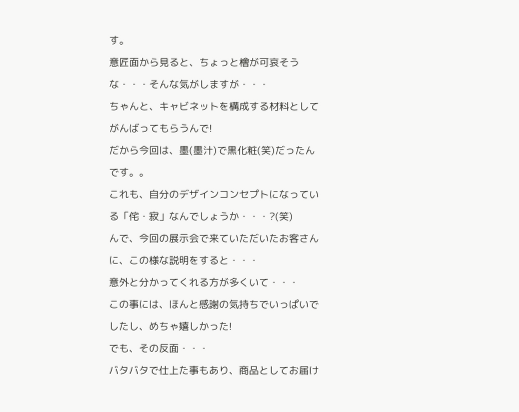す。
意匠面から見ると、ちょっと檜が可哀そうな・・・そんな気がしますが・・・
ちゃんと、キャビネットを構成する材料としてがんばってもらうんで!
だから今回は、墨(墨汁)で黒化粧(笑)だったんです。。
これも、自分のデザインコンセプトになっている「侘・寂」なんでしょうか・・・?(笑)
んで、今回の展示会で来ていただいたお客さんに、この様な説明をすると・・・
意外と分かってくれる方が多くいて・・・
この事には、ほんと感謝の気持ちでいっぱいでしたし、めちゃ嬉しかった!
でも、その反面・・・
バタバタで仕上た事もあり、商品としてお届け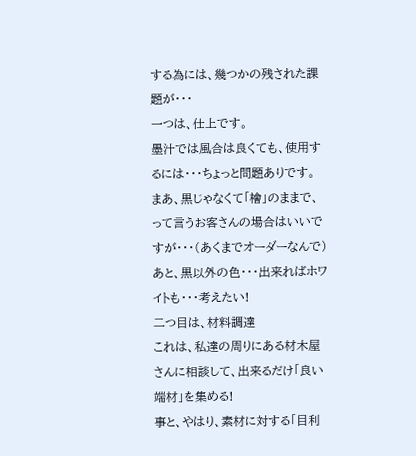する為には、幾つかの残された課題が・・・
一つは、仕上です。
墨汁では風合は良くても、使用するには・・・ちょっと問題ありです。
まあ、黒じゃなくて「檜」のままで、って言うお客さんの場合はいいですが・・・(あくまでオーダーなんで)
あと、黒以外の色・・・出来ればホワイトも・・・考えたい!
二つ目は、材料調達
これは、私達の周りにある材木屋さんに相談して、出来るだけ「良い端材」を集める!
事と、やはり、素材に対する「目利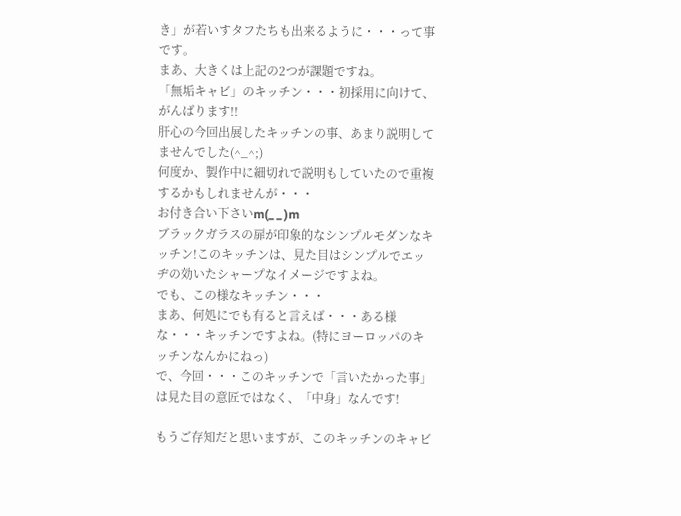き」が若いすタフたちも出来るように・・・って事です。
まあ、大きくは上記の2つが課題ですね。
「無垢キャビ」のキッチン・・・初採用に向けて、がんばります!!
肝心の今回出展したキッチンの事、あまり説明してませんでした(^_^;)
何度か、製作中に細切れで説明もしていたので重複するかもしれませんが・・・
お付き合い下さいm(_ _ )m
ブラックガラスの扉が印象的なシンプルモダンなキッチン!このキッチンは、見た目はシンプルでエッヂの効いたシャープなイメージですよね。
でも、この様なキッチン・・・
まあ、何処にでも有ると言えば・・・ある様な・・・キッチンですよね。(特にヨーロッパのキッチンなんかにねっ)
で、今回・・・このキッチンで「言いたかった事」は見た目の意匠ではなく、「中身」なんです!

もうご存知だと思いますが、このキッチンのキャビ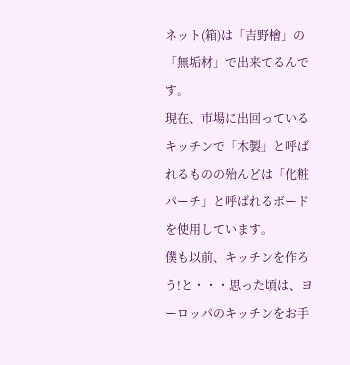ネット(箱)は「吉野檜」の「無垢材」で出来てるんです。
現在、市場に出回っているキッチンで「木製」と呼ばれるものの殆んどは「化粧パーチ」と呼ばれるボードを使用しています。
僕も以前、キッチンを作ろう!と・・・思った頃は、ヨーロッパのキッチンをお手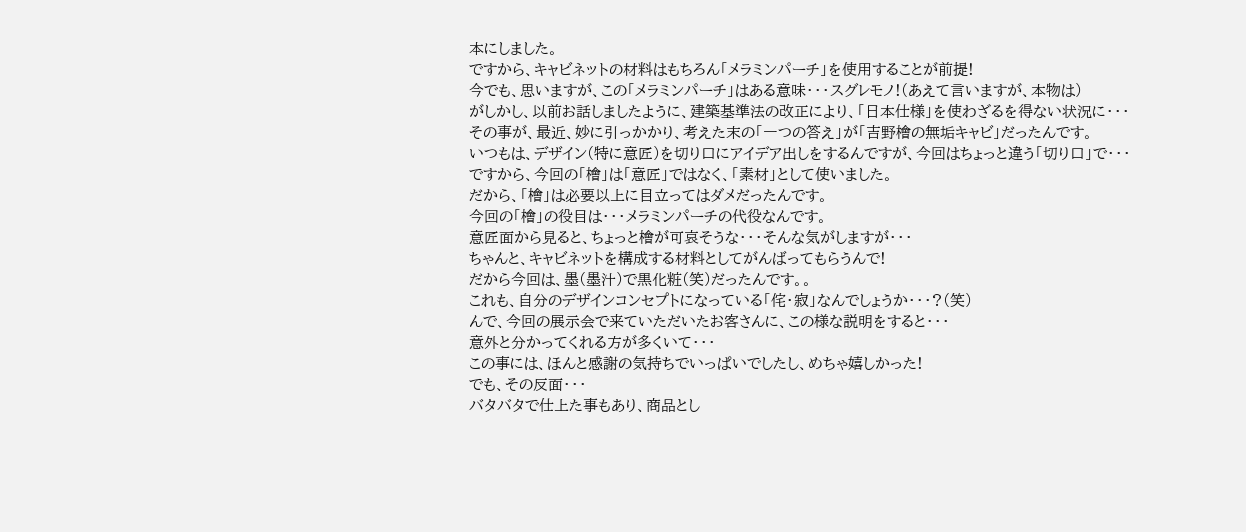本にしました。
ですから、キャビネットの材料はもちろん「メラミンパーチ」を使用することが前提!
今でも、思いますが、この「メラミンパーチ」はある意味・・・スグレモノ!(あえて言いますが、本物は)
がしかし、以前お話しましたように、建築基準法の改正により、「日本仕様」を使わざるを得ない状況に・・・
その事が、最近、妙に引っかかり、考えた末の「一つの答え」が「吉野檜の無垢キャビ」だったんです。
いつもは、デザイン(特に意匠)を切り口にアイデア出しをするんですが、今回はちょっと違う「切り口」で・・・
ですから、今回の「檜」は「意匠」ではなく、「素材」として使いました。
だから、「檜」は必要以上に目立ってはダメだったんです。
今回の「檜」の役目は・・・メラミンパーチの代役なんです。
意匠面から見ると、ちょっと檜が可哀そうな・・・そんな気がしますが・・・
ちゃんと、キャビネットを構成する材料としてがんばってもらうんで!
だから今回は、墨(墨汁)で黒化粧(笑)だったんです。。
これも、自分のデザインコンセプトになっている「侘・寂」なんでしょうか・・・?(笑)
んで、今回の展示会で来ていただいたお客さんに、この様な説明をすると・・・
意外と分かってくれる方が多くいて・・・
この事には、ほんと感謝の気持ちでいっぱいでしたし、めちゃ嬉しかった!
でも、その反面・・・
バタバタで仕上た事もあり、商品とし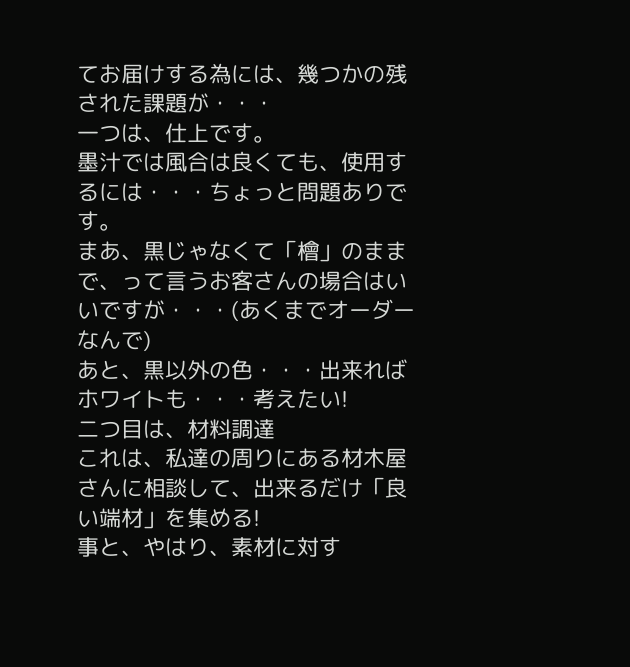てお届けする為には、幾つかの残された課題が・・・
一つは、仕上です。
墨汁では風合は良くても、使用するには・・・ちょっと問題ありです。
まあ、黒じゃなくて「檜」のままで、って言うお客さんの場合はいいですが・・・(あくまでオーダーなんで)
あと、黒以外の色・・・出来ればホワイトも・・・考えたい!
二つ目は、材料調達
これは、私達の周りにある材木屋さんに相談して、出来るだけ「良い端材」を集める!
事と、やはり、素材に対す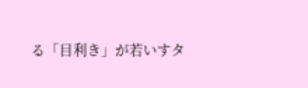る「目利き」が若いすタ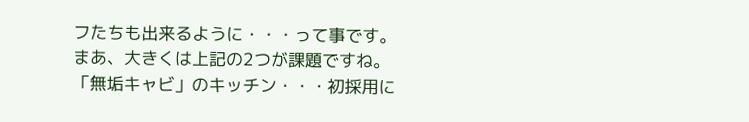フたちも出来るように・・・って事です。
まあ、大きくは上記の2つが課題ですね。
「無垢キャビ」のキッチン・・・初採用に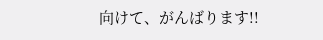向けて、がんばります!!